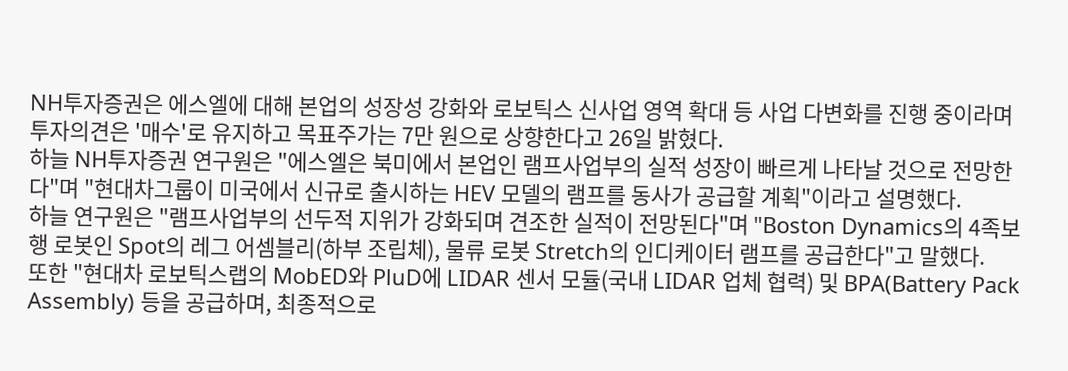NH투자증권은 에스엘에 대해 본업의 성장성 강화와 로보틱스 신사업 영역 확대 등 사업 다변화를 진행 중이라며 투자의견은 '매수'로 유지하고 목표주가는 7만 원으로 상향한다고 26일 밝혔다.
하늘 NH투자증권 연구원은 "에스엘은 북미에서 본업인 램프사업부의 실적 성장이 빠르게 나타날 것으로 전망한다"며 "현대차그룹이 미국에서 신규로 출시하는 HEV 모델의 램프를 동사가 공급할 계획"이라고 설명했다.
하늘 연구원은 "램프사업부의 선두적 지위가 강화되며 견조한 실적이 전망된다"며 "Boston Dynamics의 4족보행 로봇인 Spot의 레그 어셈블리(하부 조립체), 물류 로봇 Stretch의 인디케이터 램프를 공급한다"고 말했다.
또한 "현대차 로보틱스랩의 MobED와 PluD에 LIDAR 센서 모듈(국내 LIDAR 업체 협력) 및 BPA(Battery Pack Assembly) 등을 공급하며, 최종적으로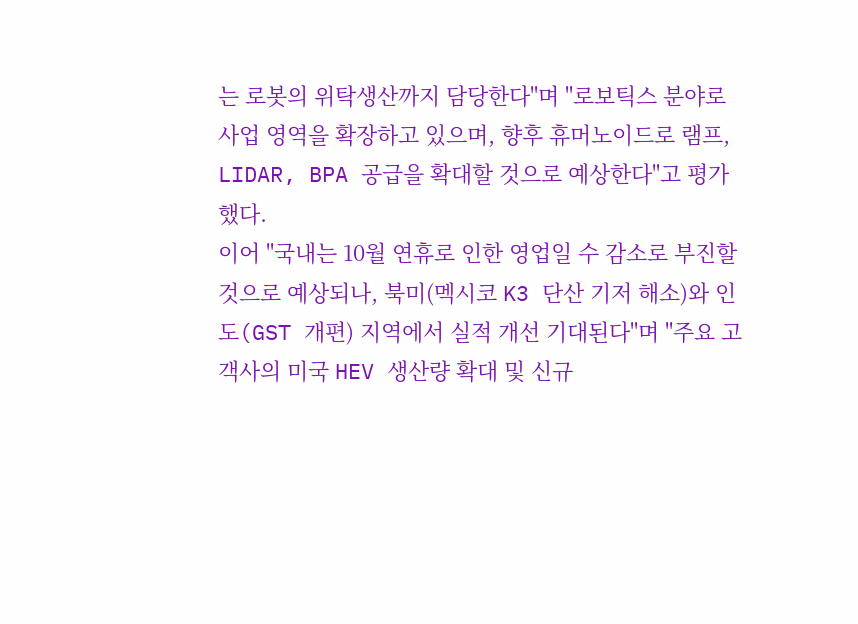는 로봇의 위탁생산까지 담당한다"며 "로보틱스 분야로 사업 영역을 확장하고 있으며, 향후 휴머노이드로 램프, LIDAR, BPA 공급을 확대할 것으로 예상한다"고 평가했다.
이어 "국내는 10월 연휴로 인한 영업일 수 감소로 부진할 것으로 예상되나, 북미(멕시코 K3 단산 기저 해소)와 인도(GST 개편) 지역에서 실적 개선 기대된다"며 "주요 고객사의 미국 HEV 생산량 확대 및 신규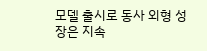모델 출시로 동사 외형 성장은 지속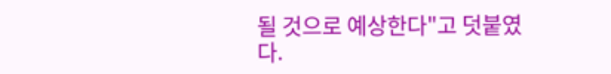될 것으로 예상한다"고 덧붙였다.